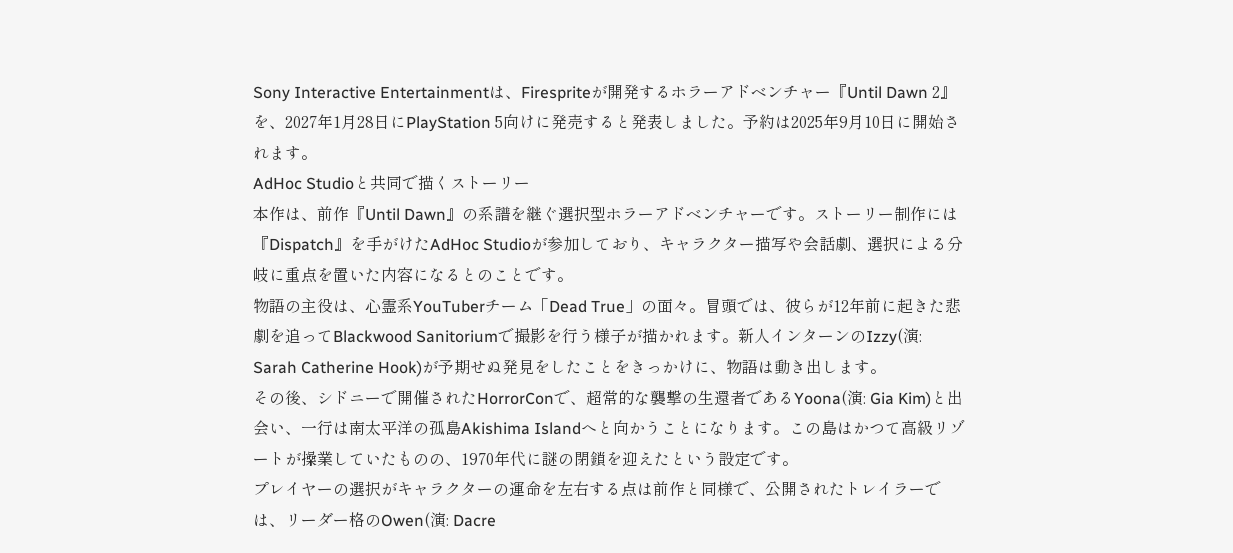Sony Interactive Entertainmentは、Firespriteが開発するホラーアドベンチャー『Until Dawn 2』を、2027年1月28日にPlayStation 5向けに発売すると発表しました。予約は2025年9月10日に開始されます。
AdHoc Studioと共同で描くストーリー
本作は、前作『Until Dawn』の系譜を継ぐ選択型ホラーアドベンチャーです。ストーリー制作には『Dispatch』を手がけたAdHoc Studioが参加しており、キャラクター描写や会話劇、選択による分岐に重点を置いた内容になるとのことです。
物語の主役は、心霊系YouTuberチーム「Dead True」の面々。冒頭では、彼らが12年前に起きた悲劇を追ってBlackwood Sanitoriumで撮影を行う様子が描かれます。新人インターンのIzzy(演: Sarah Catherine Hook)が予期せぬ発見をしたことをきっかけに、物語は動き出します。
その後、シドニーで開催されたHorrorConで、超常的な襲撃の生還者であるYoona(演: Gia Kim)と出会い、一行は南太平洋の孤島Akishima Islandへと向かうことになります。この島はかつて高級リゾートが操業していたものの、1970年代に謎の閉鎖を迎えたという設定です。
プレイヤーの選択がキャラクターの運命を左右する点は前作と同様で、公開されたトレイラーでは、リーダー格のOwen(演: Dacre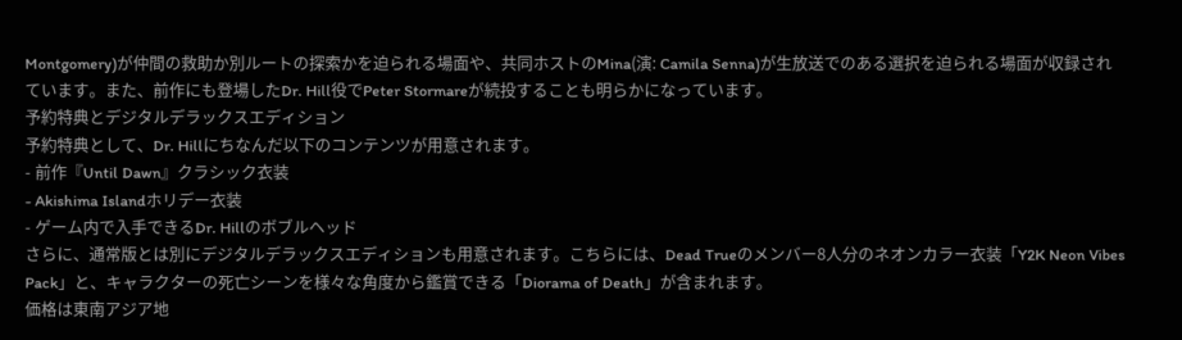Montgomery)が仲間の救助か別ルートの探索かを迫られる場面や、共同ホストのMina(演: Camila Senna)が生放送でのある選択を迫られる場面が収録されています。また、前作にも登場したDr. Hill役でPeter Stormareが続投することも明らかになっています。
予約特典とデジタルデラックスエディション
予約特典として、Dr. Hillにちなんだ以下のコンテンツが用意されます。
- 前作『Until Dawn』クラシック衣装
- Akishima Islandホリデー衣装
- ゲーム内で入手できるDr. Hillのボブルヘッド
さらに、通常版とは別にデジタルデラックスエディションも用意されます。こちらには、Dead Trueのメンバー8人分のネオンカラー衣装「Y2K Neon Vibes Pack」と、キャラクターの死亡シーンを様々な角度から鑑賞できる「Diorama of Death」が含まれます。
価格は東南アジア地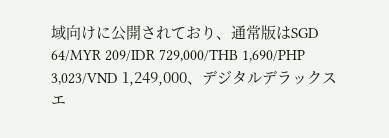域向けに公開されており、通常版はSGD 64/MYR 209/IDR 729,000/THB 1,690/PHP 3,023/VND 1,249,000、デジタルデラックスエ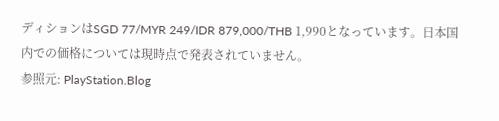ディションはSGD 77/MYR 249/IDR 879,000/THB 1,990となっています。日本国内での価格については現時点で発表されていません。
参照元: PlayStation.Blog